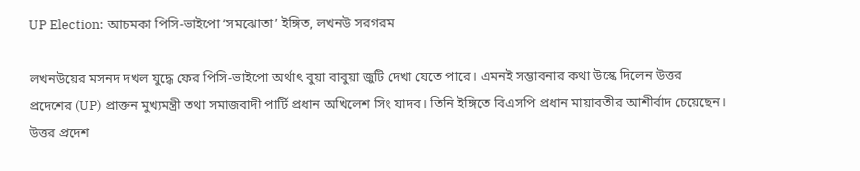UP Election: আচমকা পিসি-ভাইপো ‘সমঝোতা’ ইঙ্গিত, লখনউ সরগরম

লখনউয়ের মসনদ দখল যুদ্ধে ফের পিসি-ভাইপো অর্থাৎ বুয়া বাবুয়া জুটি দেখা যেতে পারে। এমনই সম্ভাবনার কথা উস্কে দিলেন উত্তর প্রদেশের (UP) প্রাক্তন মুখ্যমন্ত্রী তথা সমাজবাদী পার্টি প্রধান অখিলেশ সিং যাদব। তিনি ইঙ্গিতে বিএসপি প্রধান মায়াবতীর আশীর্বাদ চেয়েছেন।  উত্তর প্রদেশ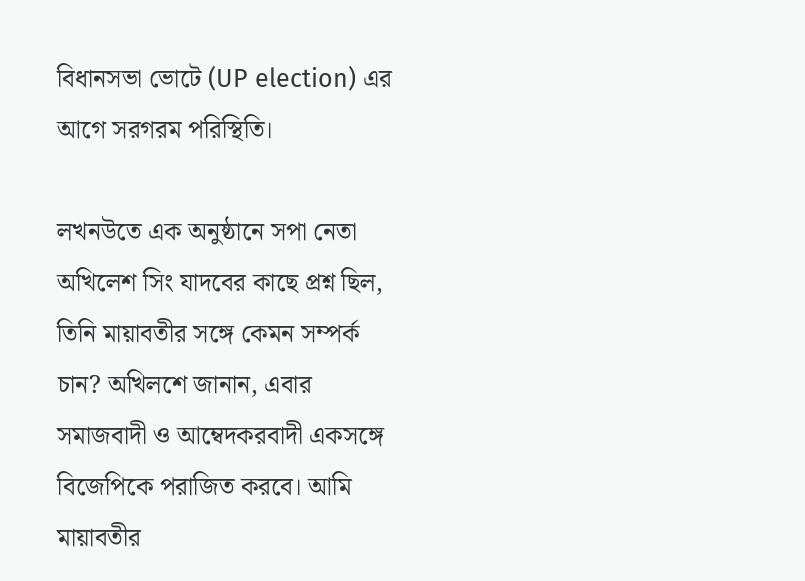বিধানসভা ভোটে (UP election) এর আগে সরগরম পরিস্থিতি।

লখনউতে এক অনুষ্ঠানে সপা নেতা অখিলেশ সিং যাদবের কাছে প্রশ্ন ছিল, তিনি মায়াবতীর সঙ্গে কেমন সম্পর্ক চান? অখিলশে জানান, এবার সমাজবাদী ও আম্বেদকরবাদী একসঙ্গে বিজেপিকে পরাজিত করবে। আমি মায়াবতীর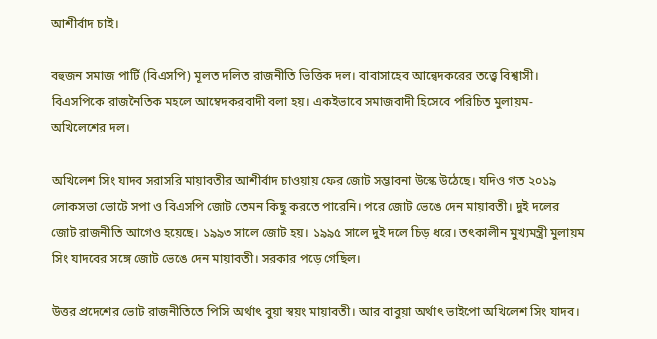আশীর্বাদ চাই।

বহুজন সমাজ পার্টি (বিএসপি) মূলত দলিত রাজনীতি ভিত্তিক দল। বাবাসাহেব আন্বেদকরের তত্ত্বে বিশ্বাসী। বিএসপিকে রাজনৈতিক মহলে আম্বেদকরবাদী বলা হয়। একইভাবে সমাজবাদী হিসেবে পরিচিত মুলায়ম-অখিলেশের দল।

অখিলেশ সিং যাদব সরাসরি মায়াবতীর আশীর্বাদ চাওয়ায় ফের জোট সম্ভাবনা উস্কে উঠেছে। যদিও গত ২০১৯ লোকসভা ভোটে সপা ও বিএসপি জোট তেমন কিছু করতে পারেনি। পরে জোট ভেঙে দেন মায়াবতী। দুই দলের জোট রাজনীতি আগেও হয়েছে। ১৯৯৩ সালে জোট হয়। ১৯৯৫ সালে দুই দলে চিড় ধরে। তৎকালীন মুখ্যমন্ত্রী মুলায়ম সিং যাদবের সঙ্গে জোট ভেঙে দেন মায়াবতী। সরকার পড়ে গেছিল।

উত্তর প্রদেশের ভোট রাজনীতিতে পিসি অর্থাৎ বুয়া স্বয়ং মায়াবতী। আর বাবুয়া অর্থাৎ ভাইপো অখিলেশ সিং যাদব।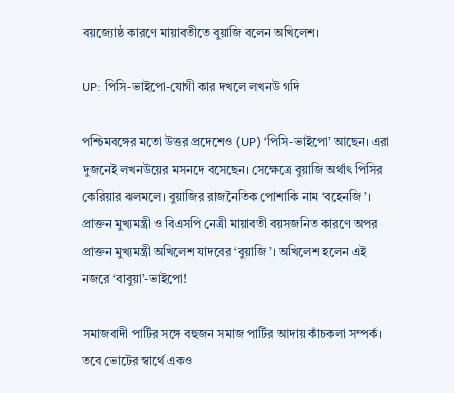বয়জ্যোষ্ঠ কারণে মায়াবতীতে বুয়াজি বলেন অখিলেশ।

UP: পিসি-ভাইপো-যোগী কার দখলে লখনউ গদি

পশ্চিমবঙ্গের মতো উত্তর প্রদেশেও (UP) ‘পিসি-ভাইপো’ আছেন। এরা দুজনেই লখনউয়ের মসনদে বসেছেন। সেক্ষেত্রে বুয়াজি অর্থাৎ পিসির কেরিয়ার ঝলমলে। বুয়াজির রাজনৈতিক পোশাকি নাম ‘বহেনজি’। প্রাক্তন মুখ্যমন্ত্রী ও বিএসপি নেত্রী মায়াবতী বয়সজনিত কারণে অপর প্রাক্তন মুখ্যমন্ত্রী অখিলেশ যাদবের ‘বুয়াজি’। অখিলেশ হলেন এই নজরে ‘বাবুয়া’-ভাইপো!

সমাজবাদী পার্টির সঙ্গে বহুজন সমাজ পার্টির আদায় কাঁচকলা সম্পর্ক। তবে ভোটের স্বার্থে একও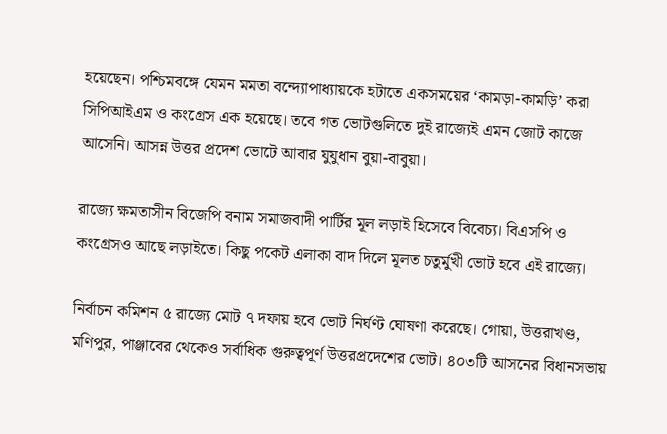হয়েছেন। পশ্চিমবঙ্গে যেমন মমতা বন্দ্যোপাধ্যায়কে হটাতে একসময়ের ‘কামড়া-কামড়ি’ করা সিপিআইএম ও কংগ্রেস এক হয়েছে। তবে গত ভোটগুলিতে দুই রাজ্যেই এমন জোট কাজে আসেনি। আসন্ন উত্তর প্রদেশ ভোটে আবার যুযুধান বুয়া-বাবুয়া।

রাজ্যে ক্ষমতাসীন বিজেপি বনাম সমাজবাদী পার্টির মূল লড়াই হিসেবে বিবেচ্য। বিএসপি ও কংগ্রেসও আছে লড়াইতে। কিছু পকেট এলাকা বাদ দিলে মূলত চতুর্মুখী ভোট হবে এই রাজ্যে।

নির্বাচন কমিশন ৫ রাজ্যে মোট ৭ দফায় হবে ভোট নির্ঘণ্ট ঘোষণা করেছে। গোয়া, উত্তরাখণ্ড, মণিপুর, পাঞ্জাবের থেকেও সর্বাধিক গুরুত্বপূর্ণ উত্তরপ্রদেশের ভোট। ৪০৩টি আসনের বিধানসভায়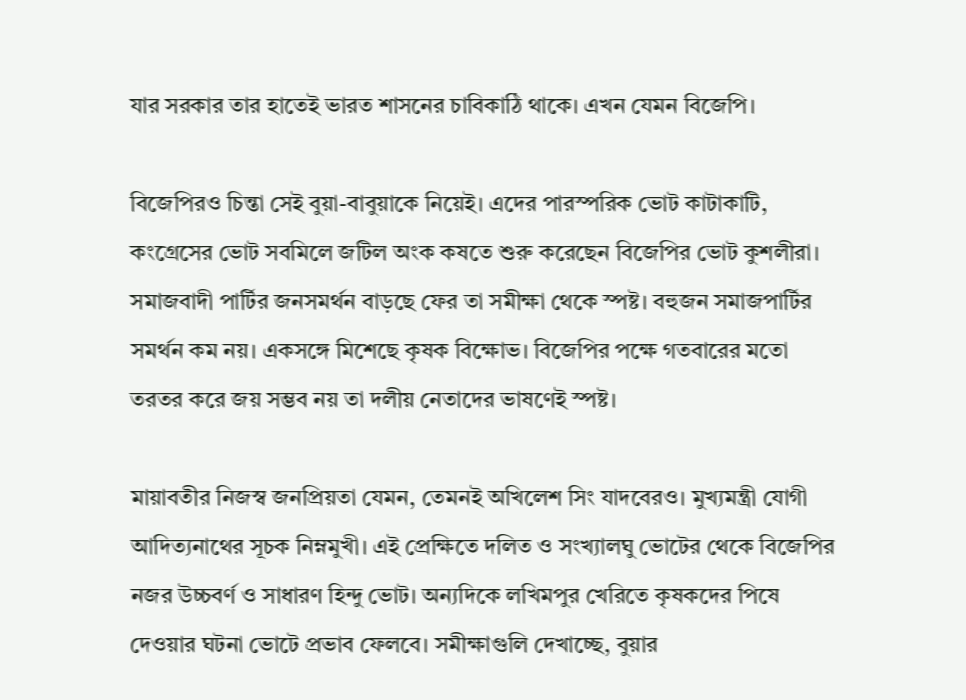যার সরকার তার হাতেই ভারত শাসনের চাবিকাঠি থাকে। এখন যেমন বিজেপি।

বিজেপিরও চিন্তা সেই বুয়া-বাবুয়াকে নিয়েই। এদের পারস্পরিক ভোট কাটাকাটি, কংগ্রেসের ভোট সবমিলে জটিল অংক কষতে শুরু করেছেন বিজেপির ভোট কুশলীরা। সমাজবাদী পার্টির জনসমর্থন বাড়ছে ফের তা সমীক্ষা থেকে স্পষ্ট। বহুজন সমাজপার্টির সমর্থন কম নয়। একসঙ্গে মিশেছে কৃষক বিক্ষোভ। বিজেপির পক্ষে গতবারের মতো তরতর করে জয় সম্ভব নয় তা দলীয় নেতাদের ভাষণেই স্পষ্ট।

মায়াবতীর নিজস্ব জনপ্রিয়তা যেমন, তেমনই অখিলেশ সিং যাদবেরও। মুখ্যমন্ত্রী যোগী আদিত্যনাথের সূচক নিম্নমুখী। এই প্রেক্ষিতে দলিত ও সংখ্যালঘু ভোটের থেকে বিজেপির নজর উচ্চবর্ণ ও সাধারণ হিন্দু ভোট। অন্যদিকে লখিমপুর খেরিতে কৃষকদের পিষে দেওয়ার ঘটনা ভোটে প্রভাব ফেলবে। সমীক্ষাগুলি দেখাচ্ছে, বুয়ার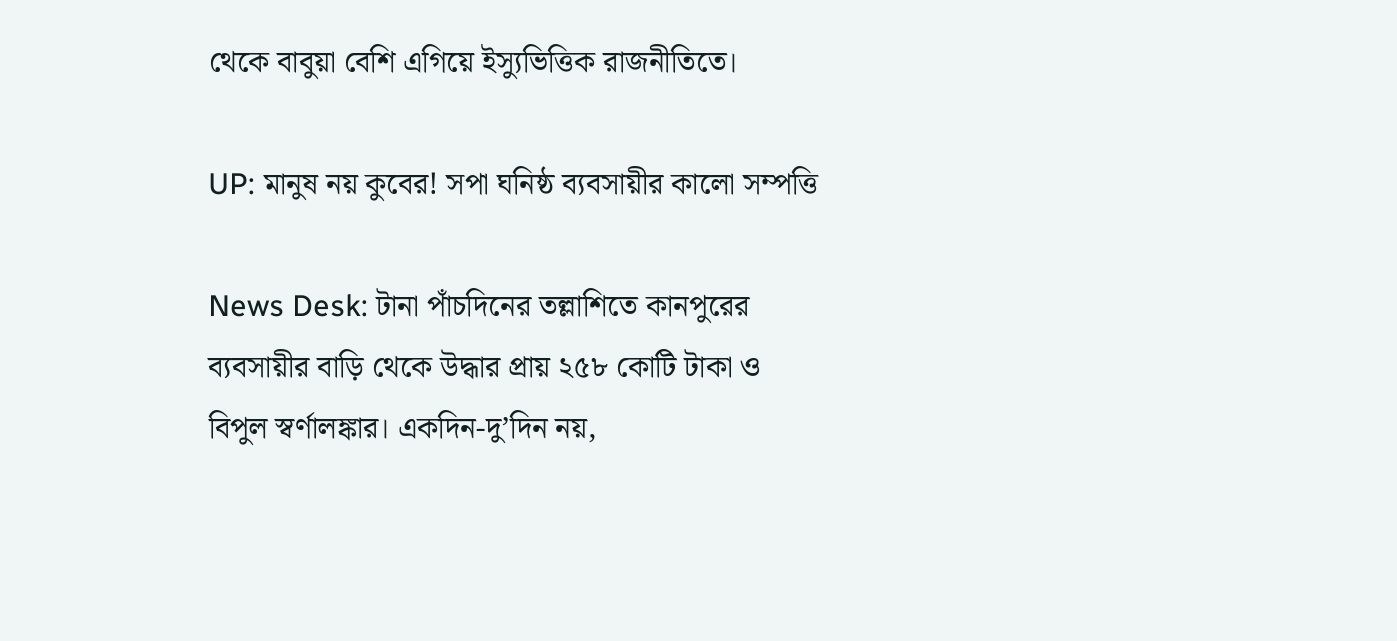থেকে বাবুয়া বেশি এগিয়ে ইস্যুভিত্তিক রাজনীতিতে।

UP: মানুষ নয় কুবের! সপা ঘনিষ্ঠ ব্যবসায়ীর কালো সম্পত্তি

News Desk: টানা পাঁচদিনের তল্লাশিতে কানপুরের ব্যবসায়ীর বাড়ি থেকে উদ্ধার প্রায় ২৫৮ কোটি টাকা ও বিপুল স্বর্ণালঙ্কার। একদিন-দু’দিন নয়,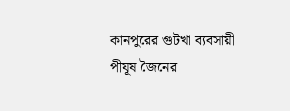কানপুরের গুটখা ব্যবসায়ী পীযূষ জৈনের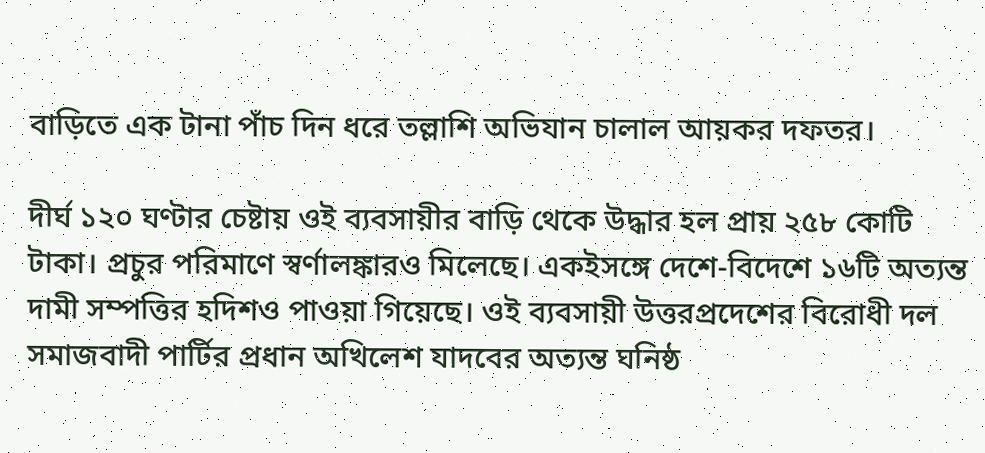বাড়িতে এক টানা পাঁচ দিন ধরে তল্লাশি অভিযান চালাল আয়কর দফতর।

দীর্ঘ ১২০ ঘণ্টার চেষ্টায় ওই ব্যবসায়ীর বাড়ি থেকে উদ্ধার হল প্রায় ২৫৮ কোটি টাকা। প্রচুর পরিমাণে স্বর্ণালঙ্কারও মিলেছে। একইসঙ্গে দেশে-বিদেশে ১৬টি অত্যন্ত দামী সম্পত্তির হদিশও পাওয়া গিয়েছে। ওই ব্যবসায়ী উত্তরপ্রদেশের বিরোধী দল সমাজবাদী পার্টির প্রধান অখিলেশ যাদবের অত্যন্ত ঘনিষ্ঠ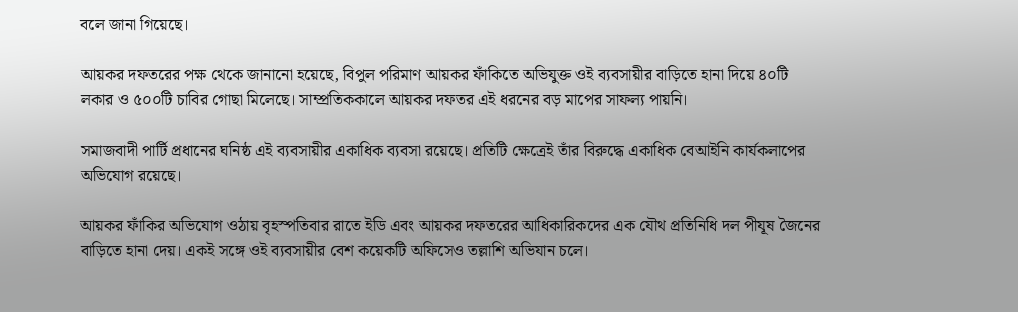বলে জানা গিয়েছে।

আয়কর দফতরের পক্ষ থেকে জানানো হয়েছে, বিপুল পরিমাণ আয়কর ফাঁকিতে অভিযুক্ত ওই ব্যবসায়ীর বাড়িতে হানা দিয়ে ৪০টি লকার ও ৫০০টি চাবির গোছা মিলেছে। সাম্প্রতিককালে আয়কর দফতর এই ধরনের বড় মাপের সাফল্য পায়নি।

সমাজবাদী পার্টি প্রধানের ঘনিষ্ঠ এই ব্যবসায়ীর একাধিক ব্যবসা রয়েছে। প্রতিটি ক্ষেত্রেই তাঁর বিরুদ্ধে একাধিক বেআইনি কার্যকলাপের অভিযোগ রয়েছে।

আয়কর ফাঁকির অভিযোগ ওঠায় বৃহস্পতিবার রাতে ইডি এবং আয়কর দফতরের আধিকারিকদের এক যৌথ প্রতিনিধি দল পীযূষ জৈনের বাড়িতে হানা দেয়। একই সঙ্গে ওই ব্যবসায়ীর বেশ কয়েকটি অফিসেও তল্লাশি অভিযান চলে।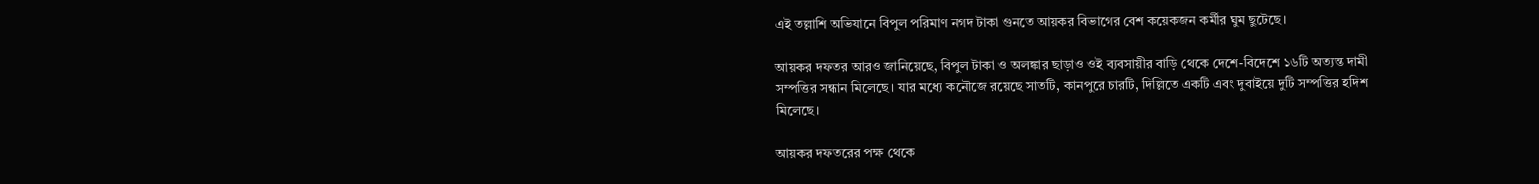এই তল্লাশি অভিযানে বিপুল পরিমাণ নগদ টাকা গুনতে আয়কর বিভাগের বেশ কয়েকজন কর্মীর ঘুম ছুটেছে।

আয়কর দফতর আরও জানিয়েছে, বিপুল টাকা ও অলঙ্কার ছাড়াও ওই ব্যবসায়ীর বাড়ি থেকে দেশে-বিদেশে ১৬টি অত্যন্ত দামী সম্পত্তির সন্ধান মিলেছে। যার মধ্যে কনৌজে রয়েছে সাতটি, কানপুরে চারটি, দিল্লিতে একটি এবং দুবাইয়ে দুটি সম্পত্তির হদিশ মিলেছে।

আয়কর দফতরের পক্ষ থেকে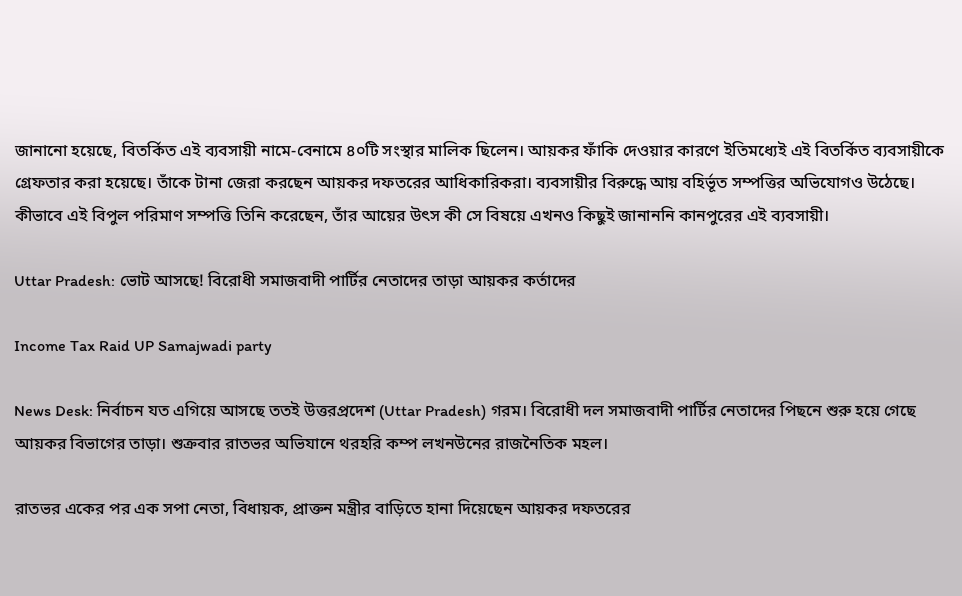জানানো হয়েছে, বিতর্কিত এই ব্যবসায়ী নামে-বেনামে ৪০টি সংস্থার মালিক ছিলেন। আয়কর ফাঁকি দেওয়ার কারণে ইতিমধ্যেই এই বিতর্কিত ব্যবসায়ীকে গ্রেফতার করা হয়েছে। তাঁকে টানা জেরা করছেন আয়কর দফতরের আধিকারিকরা। ব্যবসায়ীর বিরুদ্ধে আয় বহির্ভূত সম্পত্তির অভিযোগও উঠেছে। কীভাবে এই বিপুল পরিমাণ সম্পত্তি তিনি করেছেন, তাঁর আয়ের উৎস কী সে বিষয়ে এখনও কিছুই জানাননি কানপুরের এই ব্যবসায়ী।

Uttar Pradesh: ভোট আসছে! বিরোধী সমাজবাদী পার্টির নেতাদের তাড়া আয়কর কর্তাদের

Income Tax Raid UP Samajwadi party

News Desk: নির্বাচন যত এগিয়ে আসছে ততই উত্তরপ্রদেশ (Uttar Pradesh) গরম। বিরোধী দল সমাজবাদী পার্টির নেতাদের পিছনে শুরু হয়ে গেছে আয়কর বিভাগের তাড়া। শুক্রবার রাতভর অভিযানে থরহরি কম্প লখনউনের রাজনৈতিক মহল।

রাতভর একের পর এক সপা নেতা, বিধায়ক, প্রাক্তন মন্ত্রীর বাড়িতে হানা দিয়েছেন আয়কর দফতরের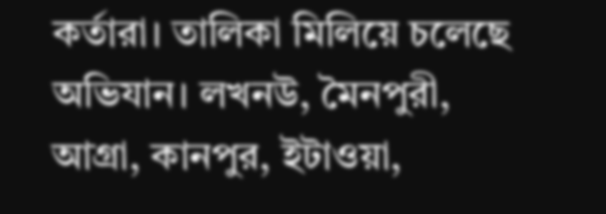কর্তারা। তালিকা মিলিয়ে চলেছে অভিযান। লখনউ, মৈনপুরী, আগ্রা, কানপুর, ইটাওয়া,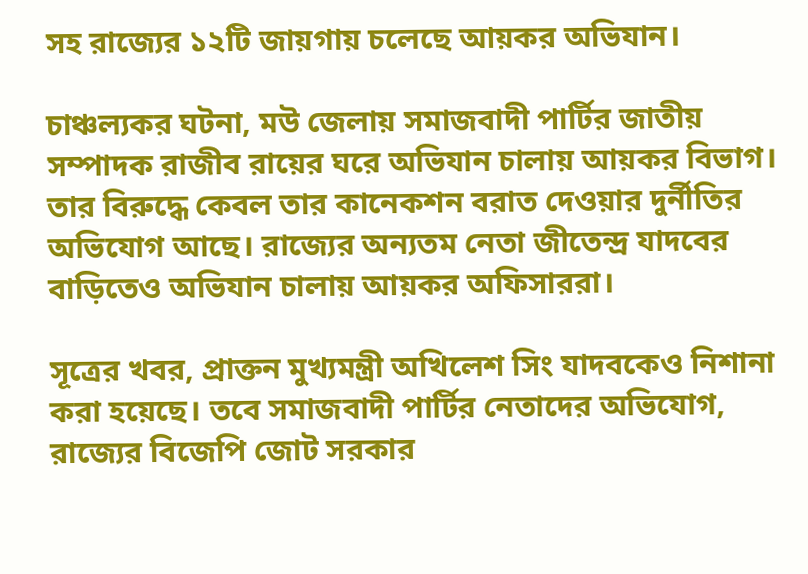সহ রাজ্যের ১২টি জায়গায় চলেছে আয়কর অভিযান।

চাঞ্চল্যকর ঘটনা, মউ জেলায় সমাজবাদী পার্টির জাতীয় সম্পাদক রাজীব রায়ের ঘরে অভিযান চালায় আয়কর বিভাগ। তার বিরুদ্ধে কেবল তার কানেকশন বরাত দেওয়ার দুর্নীতির অভিযোগ আছে। রাজ্যের অন্যতম নেতা জীতেন্দ্র যাদবের বাড়িতেও অভিযান চালায় আয়কর অফিসাররা।

সূত্রের খবর, প্রাক্তন মুখ্যমন্ত্রী অখিলেশ সিং যাদবকেও নিশানা করা হয়েছে। তবে সমাজবাদী পার্টির নেতাদের অভিযোগ, রাজ্যের বিজেপি জোট সরকার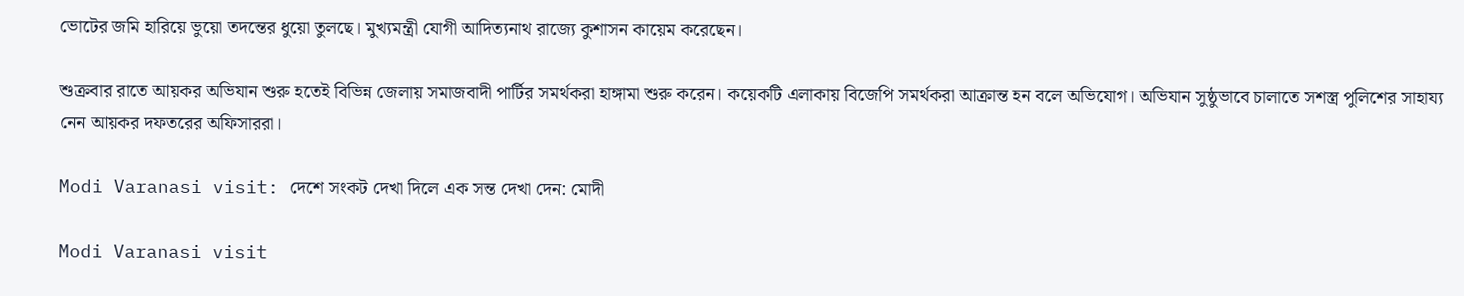ভোটের জমি হারিয়ে ভুয়ো তদন্তের ধুয়ো তুলছে। মুখ্যমন্ত্রী যোগী আদিত্যনাথ রাজ্যে কুশাসন কায়েম করেছেন।

শুক্রবার রাতে আয়কর অভিযান শুরু হতেই বিভিন্ন জেলায় সমাজবাদী পার্টির সমর্থকরা হাঙ্গামা শুরু করেন। কয়েকটি এলাকায় বিজেপি সমর্থকরা আক্রান্ত হন বলে অভিযোগ। অভিযান সুষ্ঠুভাবে চালাতে সশস্ত্র পুলিশের সাহায্য নেন আয়কর দফতরের অফিসাররা।

Modi Varanasi visit: দেশে সংকট দেখা দিলে এক সন্ত দেখা দেন: মোদী

Modi Varanasi visit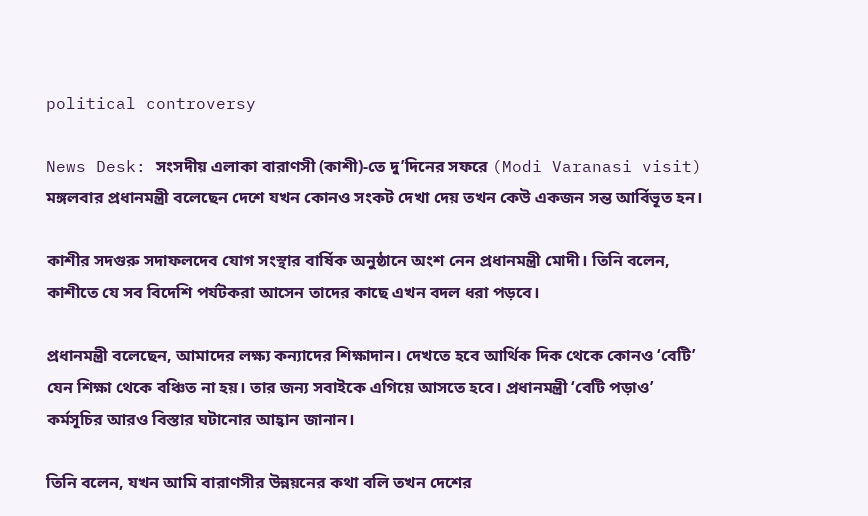political controversy

News Desk: সংসদীয় এলাকা বারাণসী (কাশী)-তে দু’দিনের সফরে (Modi Varanasi visit) মঙ্গলবার প্রধানমন্ত্রী বলেছেন দেশে যখন কোনও সংকট দেখা দেয় তখন কেউ একজন সন্ত আর্বিভূত হন।

কাশীর সদগুরু সদাফলদেব যোগ সংস্থার বার্ষিক অনুষ্ঠানে অংশ নেন প্রধানমন্ত্রী মোদী। তিনি বলেন, কাশীতে যে সব বিদেশি পর্যটকরা আসেন তাদের কাছে এখন বদল ধরা পড়বে।

প্রধানমন্ত্রী বলেছেন, আমাদের লক্ষ্য কন্যাদের শিক্ষাদান। দেখতে হবে আর্থিক দিক থেকে কোনও ‘বেটি’ যেন শিক্ষা থেকে বঞ্চিত না হয়। তার জন্য সবাইকে এগিয়ে আসতে হবে। প্রধানমন্ত্রী ‘বেটি পড়াও’ কর্মসূচির আরও বিস্তার ঘটানোর আহ্বান জানান।

তিনি বলেন, যখন আমি বারাণসীর উন্নয়নের কথা বলি তখন দেশের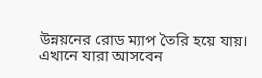উন্নয়নের রোড ম্যাপ তৈরি হয়ে যায়। এখানে যারা আসবেন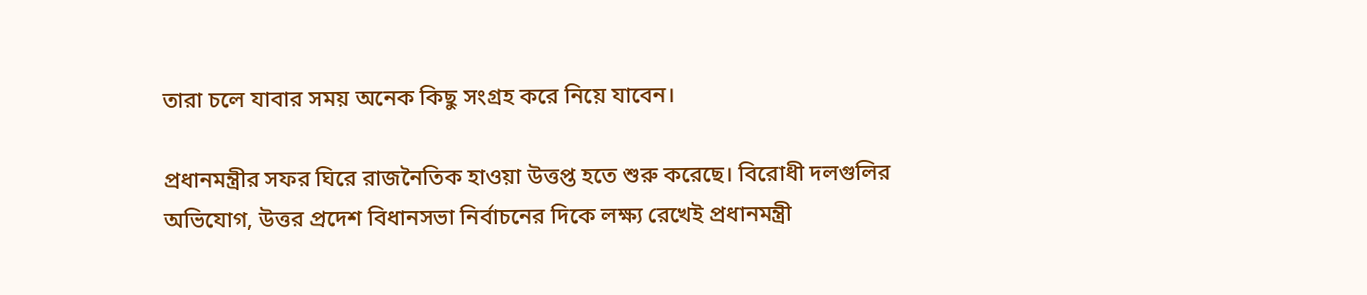তারা চলে যাবার সময় অনেক কিছু সংগ্রহ করে নিয়ে যাবেন।

প্রধানমন্ত্রীর সফর ঘিরে রাজনৈতিক হাওয়া উত্তপ্ত হতে শুরু করেছে। বিরোধী দলগুলির অভিযোগ, উত্তর প্রদেশ বিধানসভা নির্বাচনের দিকে লক্ষ্য রেখেই প্রধানমন্ত্রী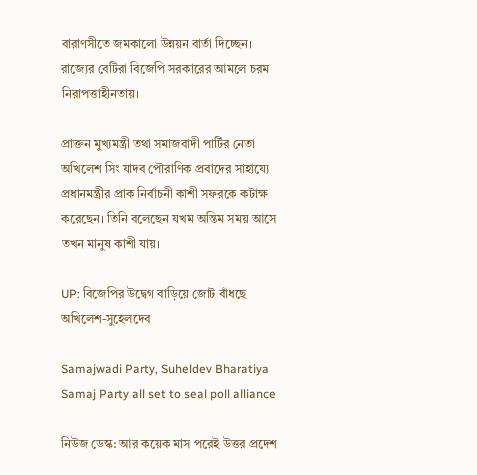বারাণসীতে জমকালো উন্নয়ন বার্তা দিচ্ছেন। রাজ্যের বেটিরা বিজেপি সরকারের আমলে চরম নিরাপত্তাহীনতায়।

প্রাক্তন মুখ্যমন্ত্রী তথা সমাজবাদী পার্টির নেতা অখিলেশ সিং যাদব পৌরাণিক প্রবাদের সাহায্যে প্রধানমন্ত্রীর প্রাক নির্বাচনী কাশী সফরকে কটাক্ষ করেছেন। তিনি বলেছেন যখম অন্তিম সময় আসে তখন মানুষ কাশী যায়।

UP: বিজেপির উদ্বেগ বাড়িয়ে জোট বাঁধছে অখিলেশ-সুহেলদেব

Samajwadi Party, Suheldev Bharatiya Samaj Party all set to seal poll alliance

নিউজ ডেস্ক: আর কয়েক মাস পরেই উত্তর প্রদেশ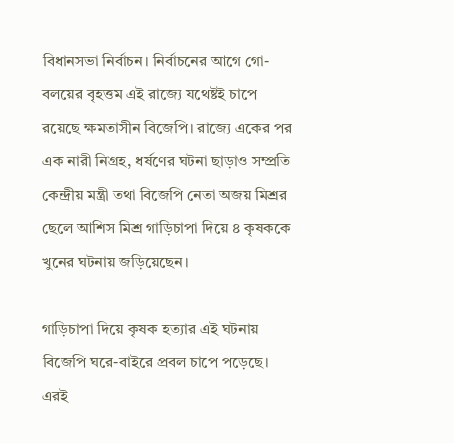বিধানসভা নির্বাচন। নির্বাচনের আগে গো-বলয়ের বৃহত্তম এই রাজ্যে যথেষ্টই চাপে রয়েছে ক্ষমতাসীন বিজেপি। রাজ্যে একের পর এক নারী নিগ্রহ, ধর্ষণের ঘটনা ছাড়াও সম্প্রতি কেন্দ্রীয় মন্ত্রী তথা বিজেপি নেতা অজয় মিশ্রর ছেলে আশিস মিশ্র গাড়িচাপা দিয়ে ৪ কৃষককে খুনের ঘটনায় জড়িয়েছেন।

গাড়িচাপা দিয়ে কৃষক হত্যার এই ঘটনায় বিজেপি ঘরে-বাইরে প্রবল চাপে পড়েছে। এরই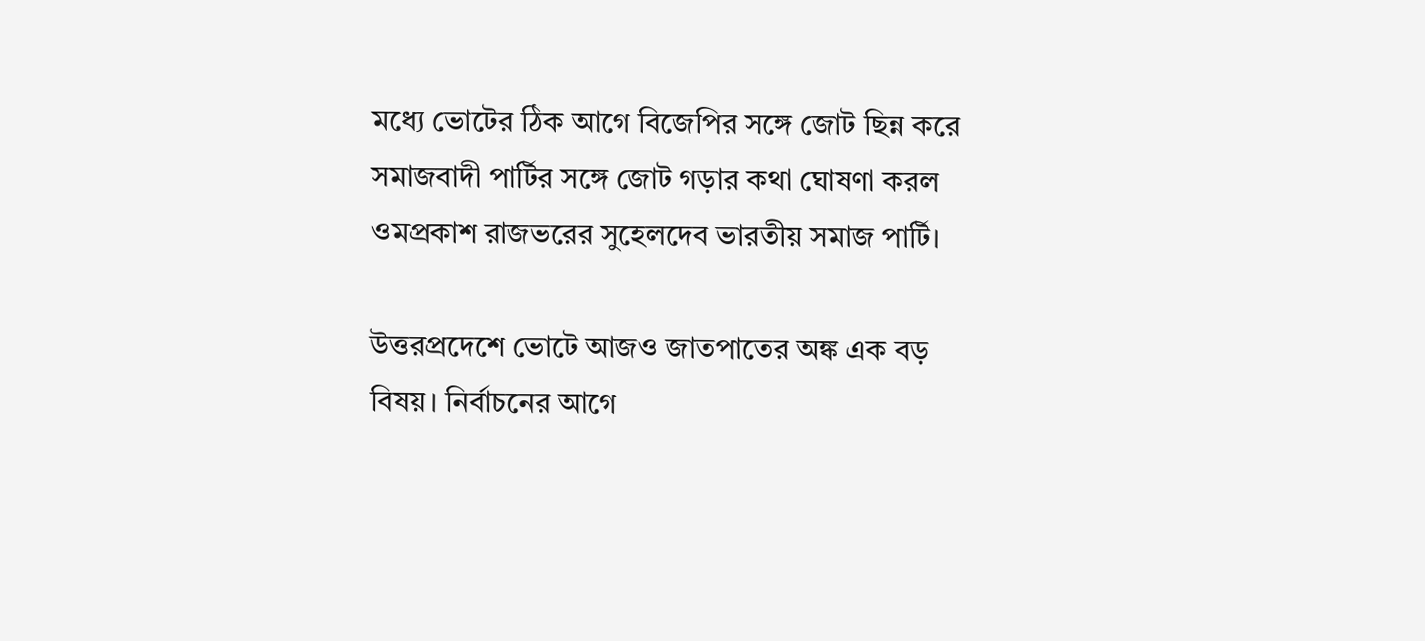মধ্যে ভোটের ঠিক আগে বিজেপির সঙ্গে জোট ছিন্ন করে সমাজবাদী পার্টির সঙ্গে জোট গড়ার কথা ঘোষণা করল ওমপ্রকাশ রাজভরের সুহেলদেব ভারতীয় সমাজ পার্টি।

উত্তরপ্রদেশে ভোটে আজও জাতপাতের অঙ্ক এক বড় বিষয়। নির্বাচনের আগে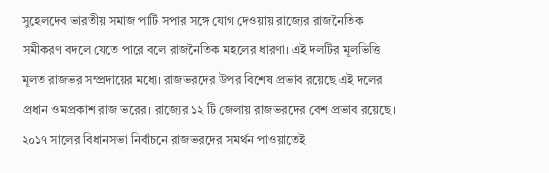সুহেলদেব ভারতীয় সমাজ পার্টি সপার সঙ্গে যোগ দেওয়ায় রাজ্যের রাজনৈতিক সমীকরণ বদলে যেতে পারে বলে রাজনৈতিক মহলের ধারণা। এই দলটির মূলভিত্তি মূলত রাজভর সম্প্রদায়ের মধ্যে। রাজভরদের উপর বিশেষ প্রভাব রয়েছে এই দলের প্রধান ওমপ্রকাশ রাজ ভরের। রাজ্যের ১২ টি জেলায় রাজভরদের বেশ প্রভাব রয়েছে। ২০১৭ সালের বিধানসভা নির্বাচনে রাজভরদের সমর্থন পাওয়াতেই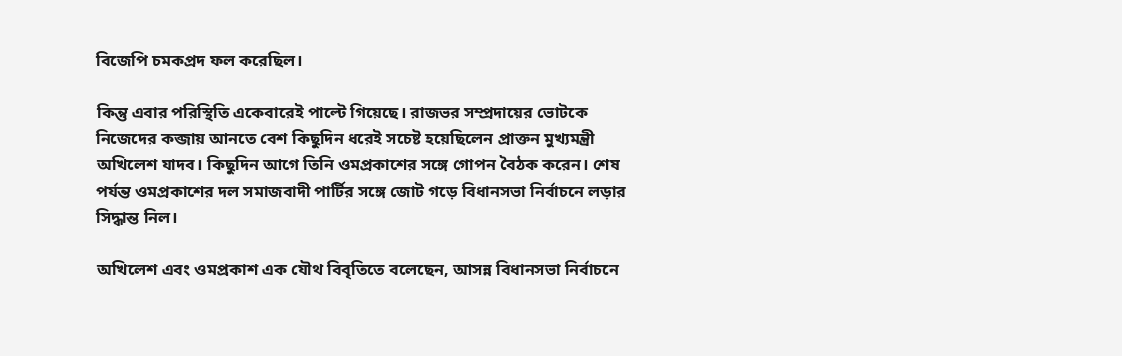বিজেপি চমকপ্রদ ফল করেছিল।

কিন্তু এবার পরিস্থিতি একেবারেই পাল্টে গিয়েছে। রাজভর সম্প্রদায়ের ভোটকে নিজেদের কব্জায় আনতে বেশ কিছুদিন ধরেই সচেষ্ট হয়েছিলেন প্রাক্তন মুখ্যমন্ত্রী অখিলেশ যাদব। কিছুদিন আগে তিনি ওমপ্রকাশের সঙ্গে গোপন বৈঠক করেন। শেষ পর্যন্ত ওমপ্রকাশের দল সমাজবাদী পার্টির সঙ্গে জোট গড়ে বিধানসভা নির্বাচনে লড়ার সিদ্ধান্ত নিল।

অখিলেশ এবং ওমপ্রকাশ এক যৌথ বিবৃতিতে বলেছেন, আসন্ন বিধানসভা নির্বাচনে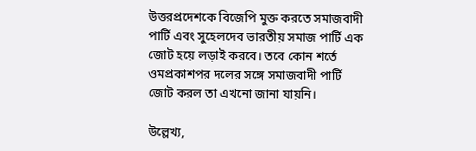উত্তরপ্রদেশকে বিজেপি মুক্ত করতে সমাজবাদী পার্টি এবং সুহেলদেব ভারতীয় সমাজ পার্টি এক জোট হয়ে লড়াই করবে। তবে কোন শর্তে ওমপ্রকাশপর দলের সঙ্গে সমাজবাদী পার্টি জোট করল তা এখনো জানা যায়নি।

উল্লেখ্য,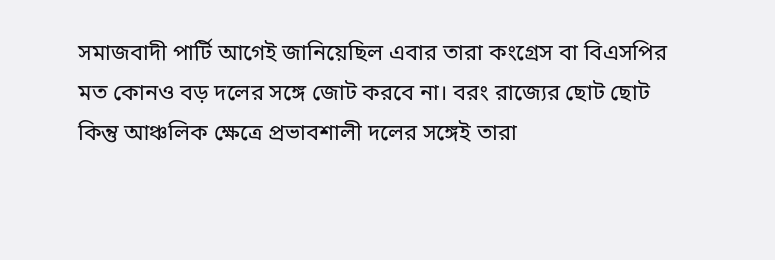সমাজবাদী পার্টি আগেই জানিয়েছিল এবার তারা কংগ্রেস বা বিএসপির মত কোনও বড় দলের সঙ্গে জোট করবে না। বরং রাজ্যের ছোট ছোট কিন্তু আঞ্চলিক ক্ষেত্রে প্রভাবশালী দলের সঙ্গেই তারা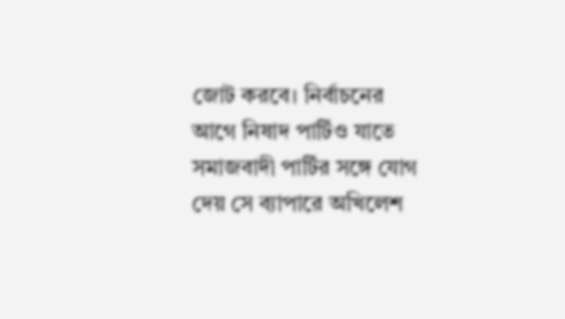জোট করবে। নির্বাচনের আগে নিষাদ পার্টিও যাতে সমাজবাদী পার্টির সঙ্গে যোগ দেয় সে ব্যাপারে অখিলেশ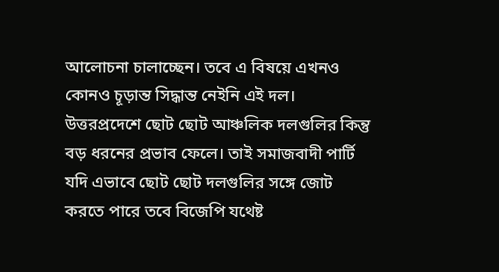আলোচনা চালাচ্ছেন। তবে এ বিষয়ে এখনও কোনও চূড়ান্ত সিদ্ধান্ত নেইনি এই দল। উত্তরপ্রদেশে ছোট ছোট আঞ্চলিক দলগুলির কিন্তু বড় ধরনের প্রভাব ফেলে। তাই সমাজবাদী পার্টি যদি এভাবে ছোট ছোট দলগুলির সঙ্গে জোট করতে পারে তবে বিজেপি যথেষ্ট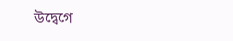উদ্বেগে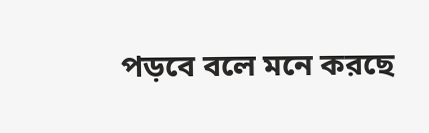পড়বে বলে মনে করছে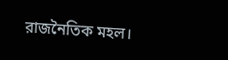রাজনৈতিক মহল।